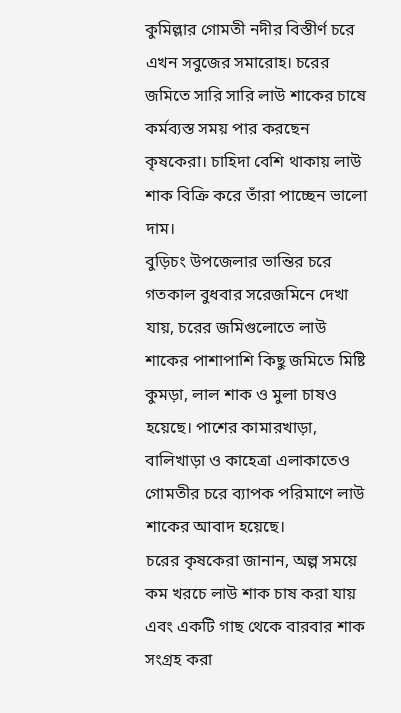কুমিল্লার গোমতী নদীর বিস্তীর্ণ চরে এখন সবুজের সমারোহ। চরের জমিতে সারি সারি লাউ শাকের চাষে কর্মব্যস্ত সময় পার করছেন কৃষকেরা। চাহিদা বেশি থাকায় লাউ শাক বিক্রি করে তাঁরা পাচ্ছেন ভালো দাম।
বুড়িচং উপজেলার ভান্তির চরে গতকাল বুধবার সরেজমিনে দেখা যায়, চরের জমিগুলোতে লাউ শাকের পাশাপাশি কিছু জমিতে মিষ্টি কুমড়া, লাল শাক ও মুলা চাষও হয়েছে। পাশের কামারখাড়া, বালিখাড়া ও কাহেত্রা এলাকাতেও গোমতীর চরে ব্যাপক পরিমাণে লাউ শাকের আবাদ হয়েছে।
চরের কৃষকেরা জানান, অল্প সময়ে কম খরচে লাউ শাক চাষ করা যায় এবং একটি গাছ থেকে বারবার শাক সংগ্রহ করা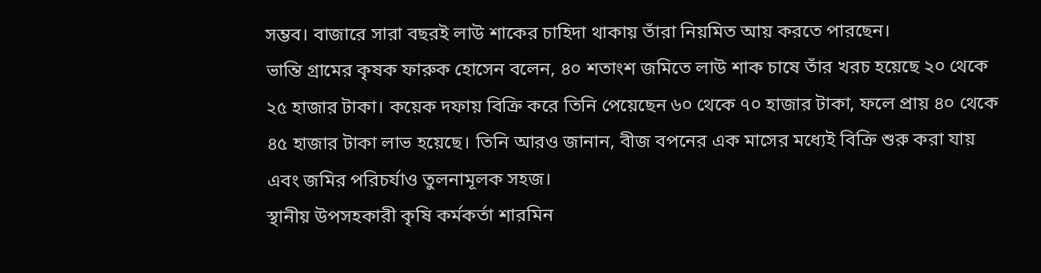সম্ভব। বাজারে সারা বছরই লাউ শাকের চাহিদা থাকায় তাঁরা নিয়মিত আয় করতে পারছেন।
ভান্তি গ্রামের কৃষক ফারুক হোসেন বলেন, ৪০ শতাংশ জমিতে লাউ শাক চাষে তাঁর খরচ হয়েছে ২০ থেকে ২৫ হাজার টাকা। কয়েক দফায় বিক্রি করে তিনি পেয়েছেন ৬০ থেকে ৭০ হাজার টাকা, ফলে প্রায় ৪০ থেকে ৪৫ হাজার টাকা লাভ হয়েছে। তিনি আরও জানান, বীজ বপনের এক মাসের মধ্যেই বিক্রি শুরু করা যায় এবং জমির পরিচর্যাও তুলনামূলক সহজ।
স্থানীয় উপসহকারী কৃষি কর্মকর্তা শারমিন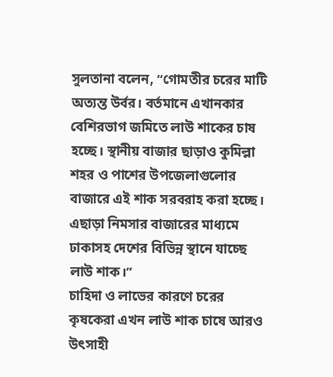সুলতানা বলেন, “গোমতীর চরের মাটি অত্যন্ত উর্বর। বর্তমানে এখানকার বেশিরভাগ জমিতে লাউ শাকের চাষ হচ্ছে। স্থানীয় বাজার ছাড়াও কুমিল্লা শহর ও পাশের উপজেলাগুলোর বাজারে এই শাক সরবরাহ করা হচ্ছে। এছাড়া নিমসার বাজারের মাধ্যমে ঢাকাসহ দেশের বিভিন্ন স্থানে যাচ্ছে লাউ শাক।”
চাহিদা ও লাভের কারণে চরের কৃষকেরা এখন লাউ শাক চাষে আরও উৎসাহী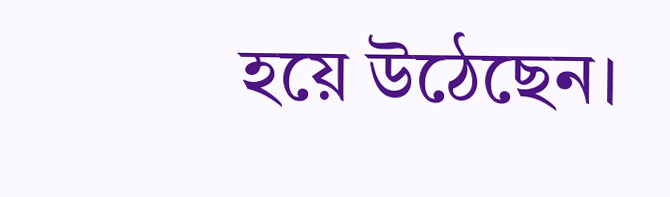হয়ে উঠেছেন।